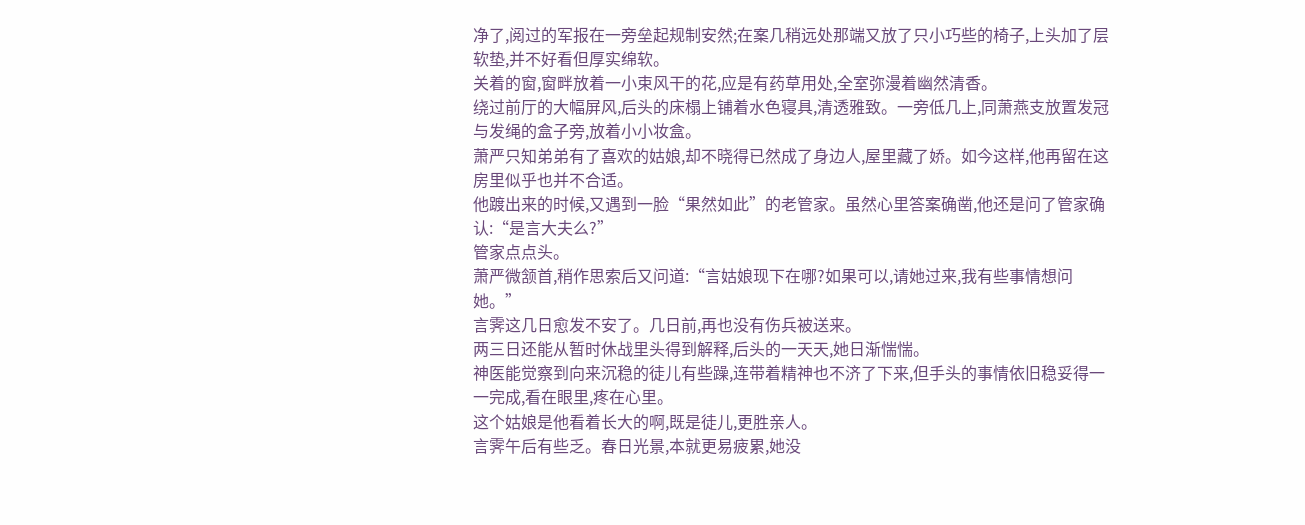净了,阅过的军报在一旁垒起规制安然;在案几稍远处那端又放了只小巧些的椅子,上头加了层软垫,并不好看但厚实绵软。
关着的窗,窗畔放着一小束风干的花,应是有药草用处,全室弥漫着幽然清香。
绕过前厅的大幅屏风,后头的床榻上铺着水色寝具,清透雅致。一旁低几上,同萧燕支放置发冠与发绳的盒子旁,放着小小妆盒。
萧严只知弟弟有了喜欢的姑娘,却不晓得已然成了身边人,屋里藏了娇。如今这样,他再留在这房里似乎也并不合适。
他踱出来的时候,又遇到一脸“果然如此”的老管家。虽然心里答案确凿,他还是问了管家确认:“是言大夫么?”
管家点点头。
萧严微颔首,稍作思索后又问道:“言姑娘现下在哪?如果可以,请她过来,我有些事情想问她。”
言霁这几日愈发不安了。几日前,再也没有伤兵被送来。
两三日还能从暂时休战里头得到解释,后头的一天天,她日渐惴惴。
神医能觉察到向来沉稳的徒儿有些躁,连带着精神也不济了下来,但手头的事情依旧稳妥得一一完成,看在眼里,疼在心里。
这个姑娘是他看着长大的啊,既是徒儿,更胜亲人。
言霁午后有些乏。春日光景,本就更易疲累,她没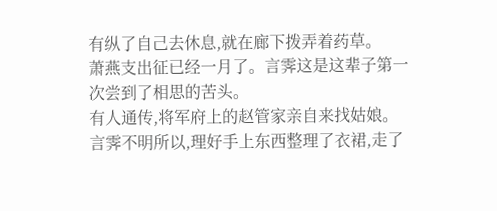有纵了自己去休息,就在廊下拨弄着药草。
萧燕支出征已经一月了。言霁这是这辈子第一次尝到了相思的苦头。
有人通传,将军府上的赵管家亲自来找姑娘。
言霁不明所以,理好手上东西整理了衣裙,走了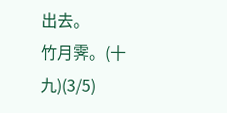出去。
竹月霁。(十九)(3/5)